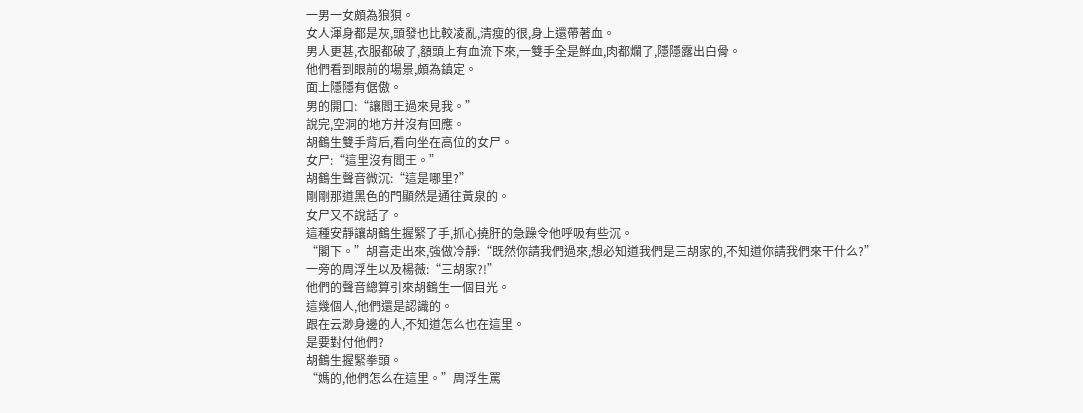一男一女頗為狼狽。
女人渾身都是灰,頭發也比較凌亂,清瘦的很,身上還帶著血。
男人更甚,衣服都破了,額頭上有血流下來,一雙手全是鮮血,肉都爛了,隱隱露出白骨。
他們看到眼前的場景,頗為鎮定。
面上隱隱有倨傲。
男的開口:“讓閻王過來見我。”
說完,空洞的地方并沒有回應。
胡鶴生雙手背后,看向坐在高位的女尸。
女尸:“這里沒有閻王。”
胡鶴生聲音微沉:“這是哪里?”
剛剛那道黑色的門顯然是通往黃泉的。
女尸又不說話了。
這種安靜讓胡鶴生握緊了手,抓心撓肝的急躁令他呼吸有些沉。
“閣下。”胡喜走出來,強做冷靜:“既然你請我們過來,想必知道我們是三胡家的,不知道你請我們來干什么?”
一旁的周浮生以及楊薇:“三胡家?!”
他們的聲音總算引來胡鶴生一個目光。
這幾個人,他們還是認識的。
跟在云渺身邊的人,不知道怎么也在這里。
是要對付他們?
胡鶴生握緊拳頭。
“媽的,他們怎么在這里。”周浮生罵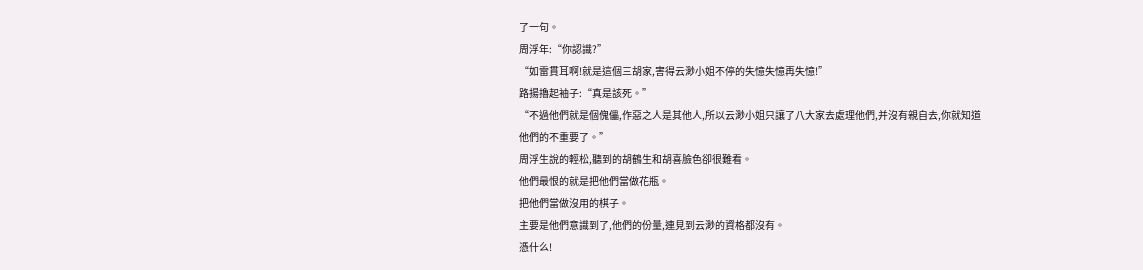了一句。
周浮年:“你認識?”
“如雷貫耳啊!就是這個三胡家,害得云渺小姐不停的失憶失憶再失憶!”
路揚擼起袖子:“真是該死。”
“不過他們就是個傀儡,作惡之人是其他人,所以云渺小姐只讓了八大家去處理他們,并沒有親自去,你就知道他們的不重要了。”
周浮生說的輕松,聽到的胡鶴生和胡喜臉色卻很難看。
他們最恨的就是把他們當做花瓶。
把他們當做沒用的棋子。
主要是他們意識到了,他們的份量,連見到云渺的資格都沒有。
憑什么!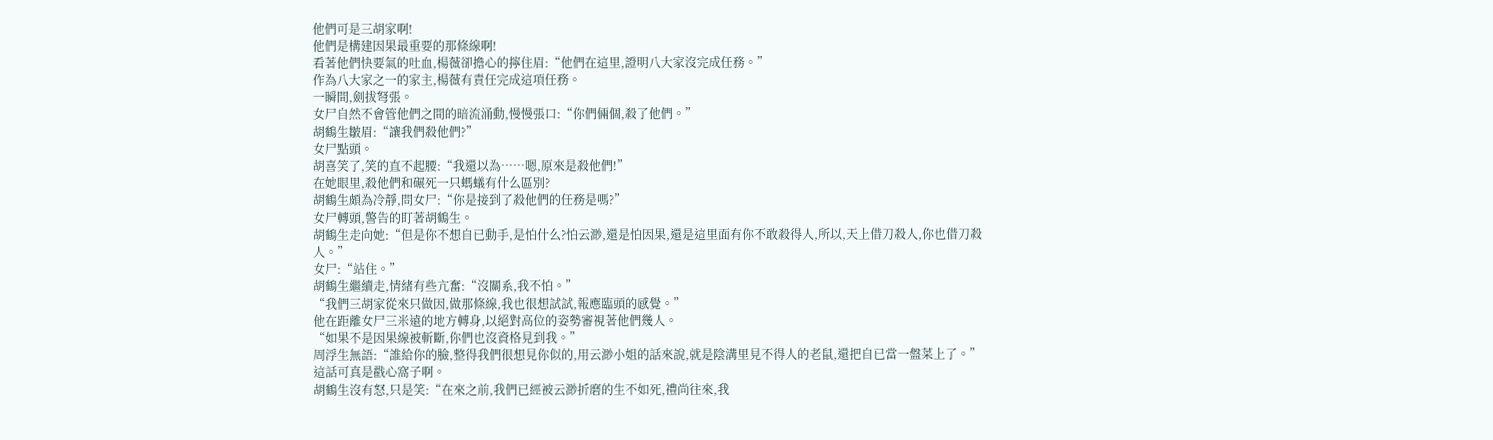他們可是三胡家啊!
他們是構建因果最重要的那條線啊!
看著他們快要氣的吐血,楊薇卻擔心的擰住眉:“他們在這里,證明八大家沒完成任務。”
作為八大家之一的家主,楊薇有責任完成這項任務。
一瞬間,劍拔弩張。
女尸自然不會管他們之間的暗流涌動,慢慢張口:“你們倆個,殺了他們。”
胡鶴生皺眉:“讓我們殺他們?”
女尸點頭。
胡喜笑了,笑的直不起腰:“我還以為……嗯,原來是殺他們!”
在她眼里,殺他們和碾死一只螞蟻有什么區別?
胡鶴生頗為冷靜,問女尸:“你是接到了殺他們的任務是嗎?”
女尸轉頭,警告的盯著胡鶴生。
胡鶴生走向她:“但是你不想自已動手,是怕什么?怕云渺,還是怕因果,還是這里面有你不敢殺得人,所以,天上借刀殺人,你也借刀殺人。”
女尸:“站住。”
胡鶴生繼續走,情緒有些亢奮:“沒關系,我不怕。”
“我們三胡家從來只做因,做那條線,我也很想試試,報應臨頭的感覺。”
他在距離女尸三米遠的地方轉身,以絕對高位的姿勢審視著他們幾人。
“如果不是因果線被斬斷,你們也沒資格見到我。”
周浮生無語:“誰給你的臉,整得我們很想見你似的,用云渺小姐的話來說,就是陰溝里見不得人的老鼠,還把自已當一盤菜上了。”
這話可真是戳心窩子啊。
胡鶴生沒有怒,只是笑:“在來之前,我們已經被云渺折磨的生不如死,禮尚往來,我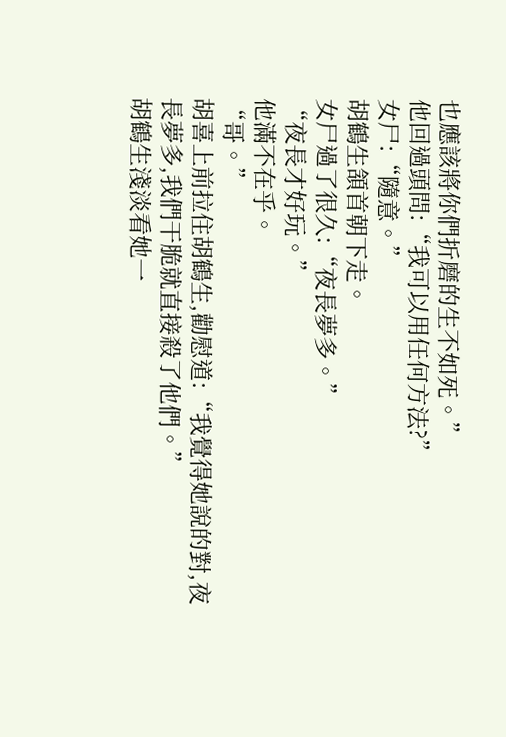也應該將你們折磨的生不如死。”
他回過頭問:“我可以用任何方法?”
女尸:“隨意。”
胡鶴生頷首朝下走。
女尸過了很久:“夜長夢多。”
“夜長才好玩。”
他滿不在乎。
“哥。”
胡喜上前拉住胡鶴生,勸慰道:“我覺得她說的對,夜長夢多,我們干脆就直接殺了他們。”
胡鶴生淺淡看她一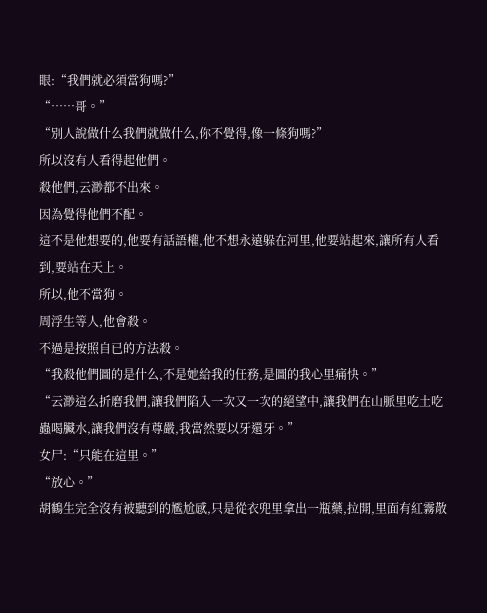眼:“我們就必須當狗嗎?”
“……哥。”
“別人說做什么我們就做什么,你不覺得,像一條狗嗎?”
所以沒有人看得起他們。
殺他們,云渺都不出來。
因為覺得他們不配。
這不是他想要的,他要有話語權,他不想永遠躲在河里,他要站起來,讓所有人看到,要站在天上。
所以,他不當狗。
周浮生等人,他會殺。
不過是按照自已的方法殺。
“我殺他們圖的是什么,不是她給我的任務,是圖的我心里痛快。”
“云渺這么折磨我們,讓我們陷入一次又一次的絕望中,讓我們在山脈里吃土吃蟲喝臟水,讓我們沒有尊嚴,我當然要以牙還牙。”
女尸:“只能在這里。”
“放心。”
胡鶴生完全沒有被聽到的尷尬感,只是從衣兜里拿出一瓶藥,拉開,里面有紅霧散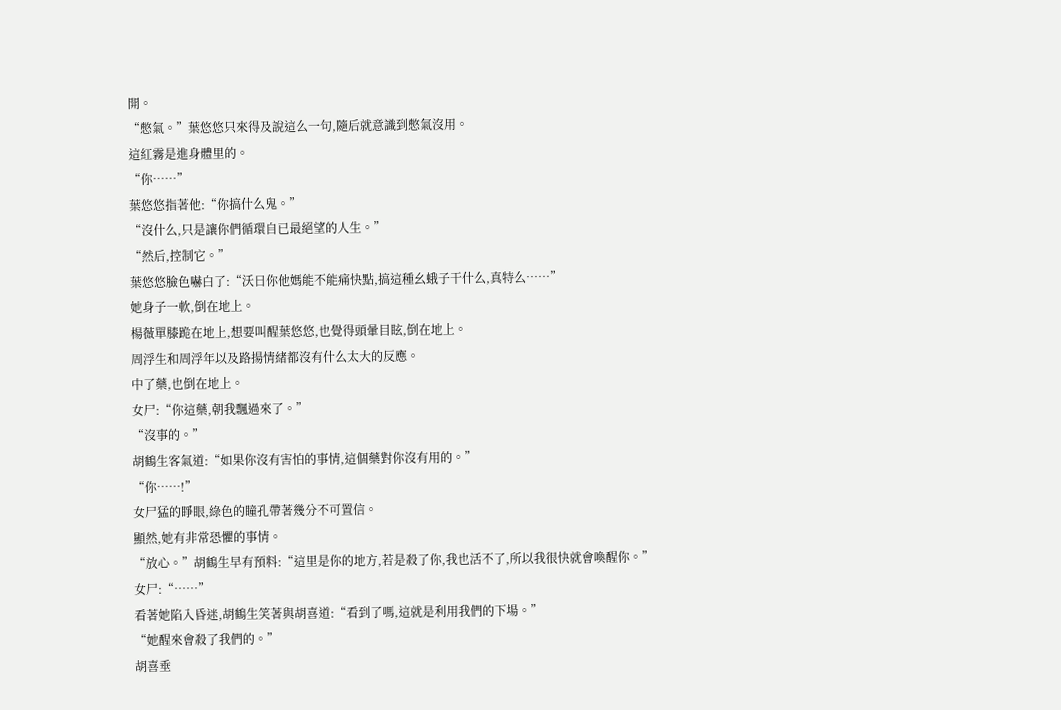開。
“憋氣。”葉悠悠只來得及說這么一句,隨后就意識到憋氣沒用。
這紅霧是進身體里的。
“你……”
葉悠悠指著他:“你搞什么鬼。”
“沒什么,只是讓你們循環自已最絕望的人生。”
“然后,控制它。”
葉悠悠臉色嚇白了:“沃日你他媽能不能痛快點,搞這種幺蛾子干什么,真特么……”
她身子一軟,倒在地上。
楊薇單膝跪在地上,想要叫醒葉悠悠,也覺得頭暈目眩,倒在地上。
周浮生和周浮年以及路揚情緒都沒有什么太大的反應。
中了藥,也倒在地上。
女尸:“你這藥,朝我飄過來了。”
“沒事的。”
胡鶴生客氣道:“如果你沒有害怕的事情,這個藥對你沒有用的。”
“你……!”
女尸猛的睜眼,綠色的瞳孔帶著幾分不可置信。
顯然,她有非常恐懼的事情。
“放心。”胡鶴生早有預料:“這里是你的地方,若是殺了你,我也活不了,所以我很快就會喚醒你。”
女尸:“……”
看著她陷入昏迷,胡鶴生笑著與胡喜道:“看到了嗎,這就是利用我們的下場。”
“她醒來會殺了我們的。”
胡喜垂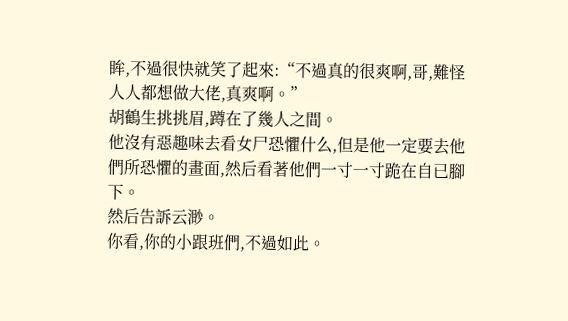眸,不過很快就笑了起來:“不過真的很爽啊,哥,難怪人人都想做大佬,真爽啊。”
胡鶴生挑挑眉,蹲在了幾人之間。
他沒有惡趣味去看女尸恐懼什么,但是他一定要去他們所恐懼的畫面,然后看著他們一寸一寸跪在自已腳下。
然后告訴云渺。
你看,你的小跟班們,不過如此。